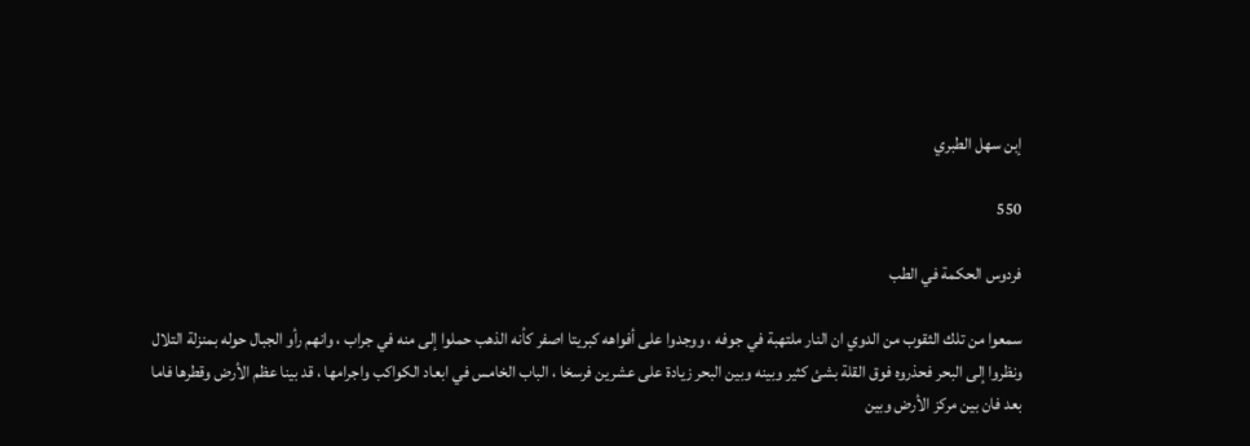إبن سهل الطبري

550

فردوس الحكمة في الطب

سمعوا من تلك الثقوب من الدوي ان النار ملتهبة في جوفه ، ووجدوا على أفواهه كبريتا اصفر كأنه الذهب حملوا إلى منه في جراب ، وانهم رأو الجبال حوله بمنزلة التلال ونظروا إلى البحر فحذروه فوق القلة بشئ كثير وبينه وبين البحر زيادة على عشرين فرسخا ، الباب الخامس في ابعاد الكواكب واجرامها ، قد بينا عظم الأرض وقطرها فاما بعد فان بين مركز الأرض وبين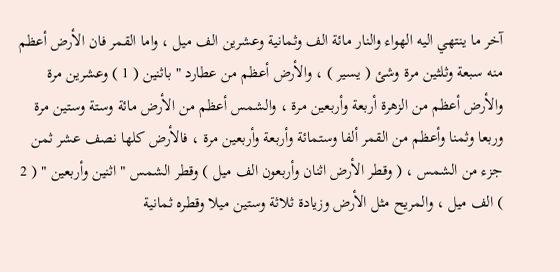آخر ما ينتهي اليه الهواء والنار مائة الف وثمانية وعشرين الف ميل ، واما القمر فان الأرض أعظم منه سبعة وثلثين مرة وشئ ( يسير ) ، والأرض أعظم من عطارد " باثنين ( 1 ) وعشرين مرة والأرض أعظم من الزهرة أربعة وأربعين مرة ، والشمس أعظم من الأرض مائة وستة وستين مرة وربعا وثمنا وأعظم من القمر ألفا وستمائة وأربعة وأربعين مرة ، فالأرض كلها نصف عشر ثمن جزء من الشمس ، ( وقطر الأرض اثنان وأربعون الف ميل ) وقطر الشمس " اثنين وأربعين " ( 2 ) الف ميل ، والمريح مثل الأرض وزيادة ثلاثة وستين ميلا وقطره ثمانية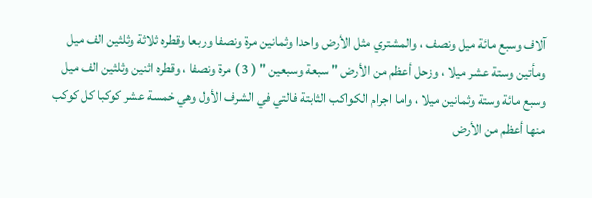آلاف وسبع مائة ميل ونصف ، والمشتري مثل الأرض واحدا وثمانين مرة ونصفا وربعا وقطره ثلاثة وثلثين الف ميل ومأتين وستة عشر ميلا ، وزحل أعظم من الأرض " سبعة وسبعين " ( 3 ) مرة ونصفا ، وقطره اثنين وثلثين الف ميل وسبع مائة وستة وثمانين ميلا ، واما اجرام الكواكب الثابتة فالتي في الشرف الأول وهي خمسة عشر كوكبا كل كوكب منها أعظم من الأرض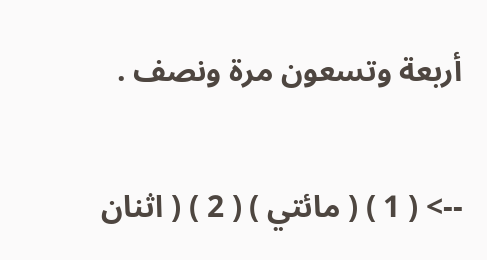أربعة وتسعون مرة ونصف .

--> ( 1 ) ( مائتي ) ( 2 ) ( اثنان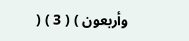وأربعون ) ( 3 ) (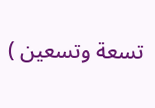تسعة وتسعين )